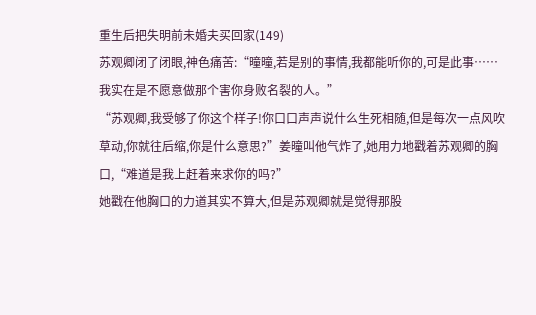重生后把失明前未婚夫买回家(149)
苏观卿闭了闭眼,神色痛苦:“曈曈,若是别的事情,我都能听你的,可是此事……我实在是不愿意做那个害你身败名裂的人。”
“苏观卿,我受够了你这个样子!你口口声声说什么生死相随,但是每次一点风吹草动,你就往后缩,你是什么意思?”姜曈叫他气炸了,她用力地戳着苏观卿的胸口,“难道是我上赶着来求你的吗?”
她戳在他胸口的力道其实不算大,但是苏观卿就是觉得那股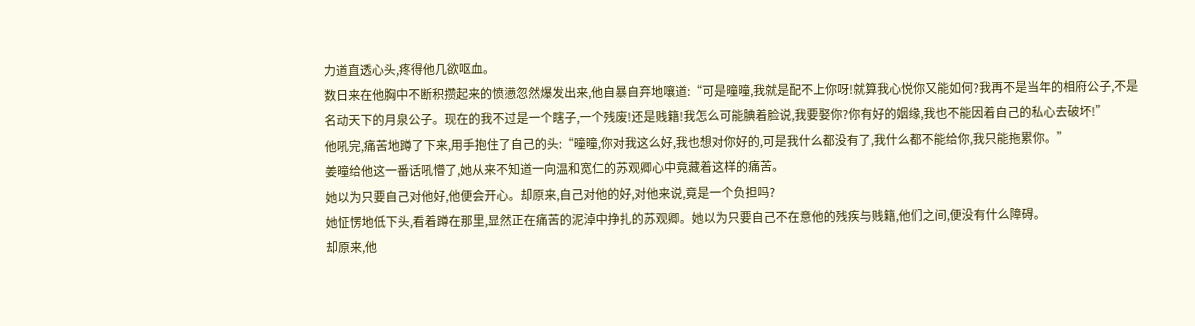力道直透心头,疼得他几欲呕血。
数日来在他胸中不断积攒起来的愤懑忽然爆发出来,他自暴自弃地嚷道:“可是曈曈,我就是配不上你呀!就算我心悦你又能如何?我再不是当年的相府公子,不是名动天下的月泉公子。现在的我不过是一个瞎子,一个残废!还是贱籍!我怎么可能腆着脸说,我要娶你?你有好的姻缘,我也不能因着自己的私心去破坏!”
他吼完,痛苦地蹲了下来,用手抱住了自己的头:“曈曈,你对我这么好,我也想对你好的,可是我什么都没有了,我什么都不能给你,我只能拖累你。”
姜曈给他这一番话吼懵了,她从来不知道一向温和宽仁的苏观卿心中竟藏着这样的痛苦。
她以为只要自己对他好,他便会开心。却原来,自己对他的好,对他来说,竟是一个负担吗?
她怔愣地低下头,看着蹲在那里,显然正在痛苦的泥淖中挣扎的苏观卿。她以为只要自己不在意他的残疾与贱籍,他们之间,便没有什么障碍。
却原来,他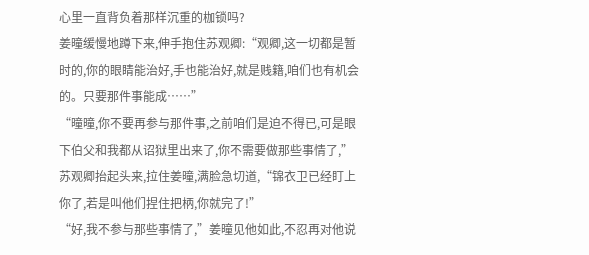心里一直背负着那样沉重的枷锁吗?
姜曈缓慢地蹲下来,伸手抱住苏观卿:“观卿,这一切都是暂时的,你的眼睛能治好,手也能治好,就是贱籍,咱们也有机会的。只要那件事能成……”
“曈曈,你不要再参与那件事,之前咱们是迫不得已,可是眼下伯父和我都从诏狱里出来了,你不需要做那些事情了,”苏观卿抬起头来,拉住姜曈,满脸急切道,“锦衣卫已经盯上你了,若是叫他们捏住把柄,你就完了!”
“好,我不参与那些事情了,”姜曈见他如此,不忍再对他说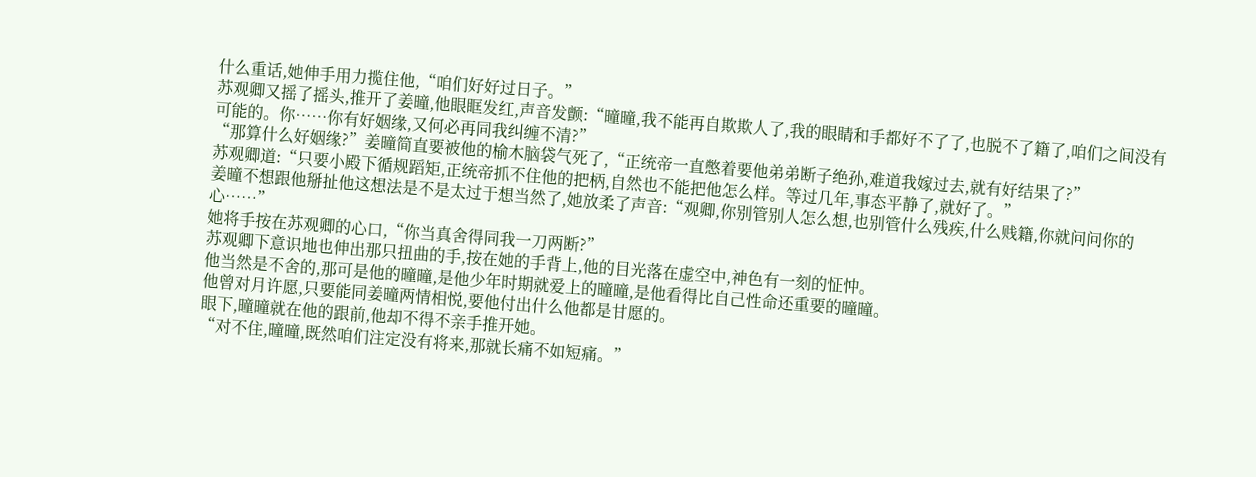什么重话,她伸手用力揽住他,“咱们好好过日子。”
苏观卿又摇了摇头,推开了姜曈,他眼眶发红,声音发颤:“曈曈,我不能再自欺欺人了,我的眼睛和手都好不了了,也脱不了籍了,咱们之间没有可能的。你……你有好姻缘,又何必再同我纠缠不清?”
“那算什么好姻缘?”姜曈简直要被他的榆木脑袋气死了,“正统帝一直憋着要他弟弟断子绝孙,难道我嫁过去,就有好结果了?”
苏观卿道:“只要小殿下循规蹈矩,正统帝抓不住他的把柄,自然也不能把他怎么样。等过几年,事态平静了,就好了。”
姜曈不想跟他掰扯他这想法是不是太过于想当然了,她放柔了声音:“观卿,你别管别人怎么想,也别管什么残疾,什么贱籍,你就问问你的心……”
她将手按在苏观卿的心口,“你当真舍得同我一刀两断?”
苏观卿下意识地也伸出那只扭曲的手,按在她的手背上,他的目光落在虚空中,神色有一刻的怔忡。
他当然是不舍的,那可是他的曈曈,是他少年时期就爱上的曈曈,是他看得比自己性命还重要的曈曈。
他曾对月许愿,只要能同姜曈两情相悦,要他付出什么他都是甘愿的。
眼下,曈曈就在他的跟前,他却不得不亲手推开她。
“对不住,曈曈,既然咱们注定没有将来,那就长痛不如短痛。”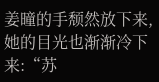姜曈的手颓然放下来,她的目光也渐渐冷下来:“苏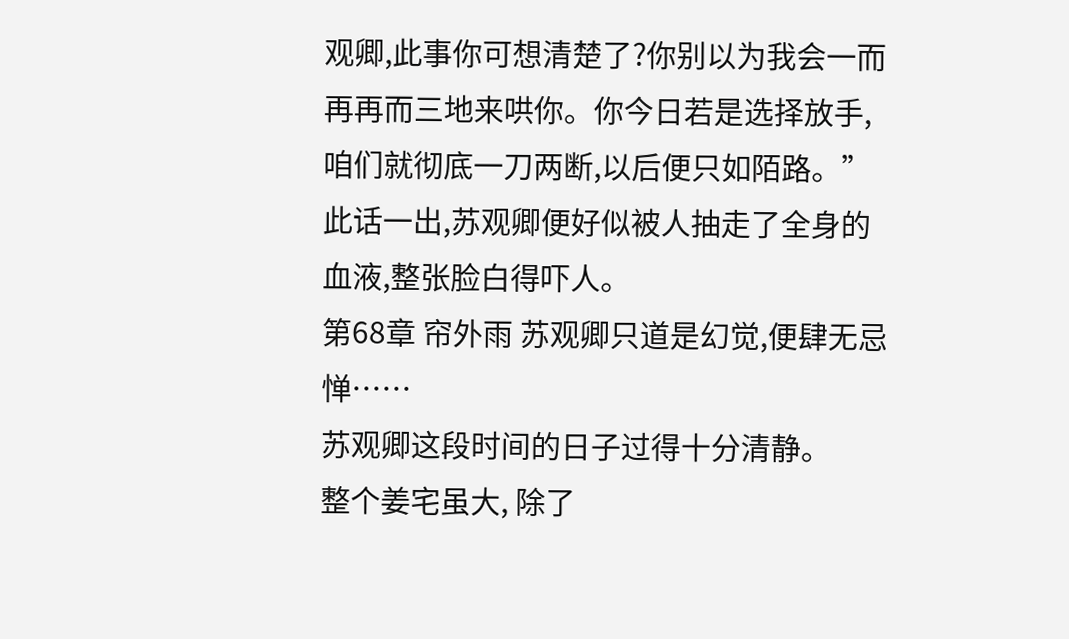观卿,此事你可想清楚了?你别以为我会一而再再而三地来哄你。你今日若是选择放手,咱们就彻底一刀两断,以后便只如陌路。”
此话一出,苏观卿便好似被人抽走了全身的血液,整张脸白得吓人。
第68章 帘外雨 苏观卿只道是幻觉,便肆无忌惮……
苏观卿这段时间的日子过得十分清静。
整个姜宅虽大, 除了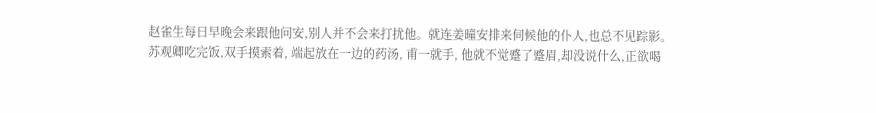赵雀生每日早晚会来跟他问安,别人并不会来打扰他。就连姜曈安排来伺候他的仆人,也总不见踪影。
苏观卿吃完饭,双手摸索着, 端起放在一边的药汤, 甫一就手, 他就不觉蹙了蹙眉,却没说什么,正欲喝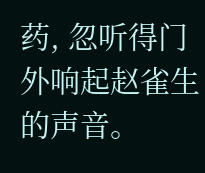药, 忽听得门外响起赵雀生的声音。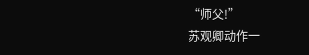“师父!”
苏观卿动作一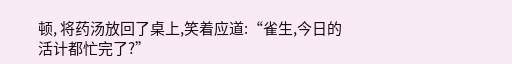顿, 将药汤放回了桌上,笑着应道:“雀生,今日的活计都忙完了?”